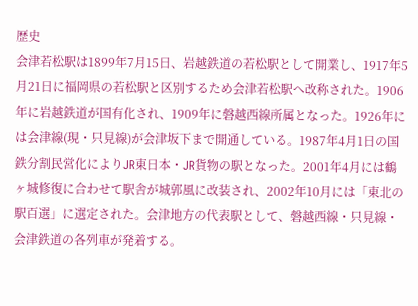歴史
会津若松駅は1899年7月15日、岩越鉄道の若松駅として開業し、1917年5月21日に福岡県の若松駅と区別するため会津若松駅へ改称された。1906年に岩越鉄道が国有化され、1909年に磐越西線所属となった。1926年には会津線(現・只見線)が会津坂下まで開通している。1987年4月1日の国鉄分割民営化によりJR東日本・JR貨物の駅となった。2001年4月には鶴ヶ城修復に合わせて駅舎が城郭風に改装され、2002年10月には「東北の駅百選」に選定された。会津地方の代表駅として、磐越西線・只見線・会津鉄道の各列車が発着する。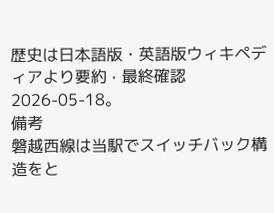歴史は日本語版・英語版ウィキペディアより要約 · 最終確認 2026-05-18。
備考
磐越西線は当駅でスイッチバック構造をと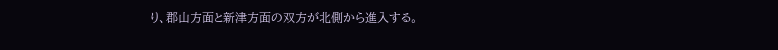り、郡山方面と新津方面の双方が北側から進入する。